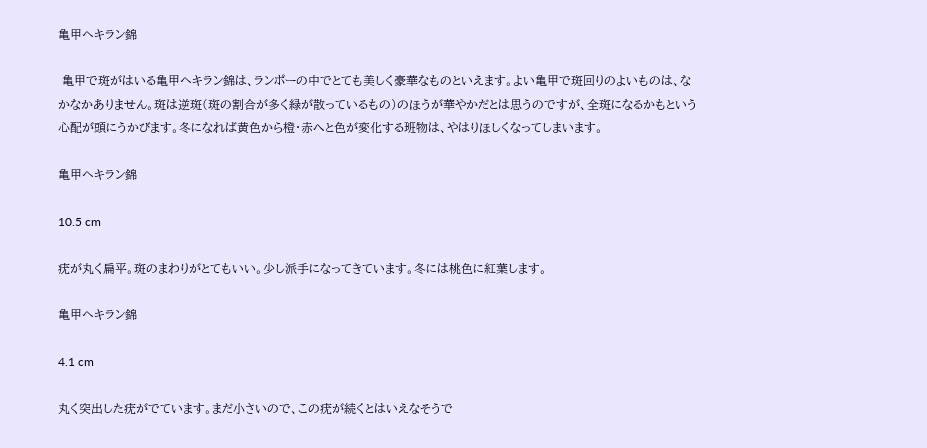亀甲ヘキラン錦

 亀甲で斑がはいる亀甲ヘキラン錦は、ランポーの中でとても美しく豪華なものといえます。よい亀甲で斑回りのよいものは、なかなかありません。斑は逆斑(斑の割合が多く緑が散っているもの)のほうが華やかだとは思うのですが、全斑になるかもという心配が頭にうかびます。冬になれば黄色から橙・赤へと色が変化する班物は、やはりほしくなってしまいます。

亀甲ヘキラン錦

10.5 cm

疣が丸く扁平。斑のまわりがとてもいい。少し派手になってきています。冬には桃色に紅葉します。

亀甲ヘキラン錦

4.1 cm

丸く突出した疣がでています。まだ小さいので、この疣が続くとはいえなそうで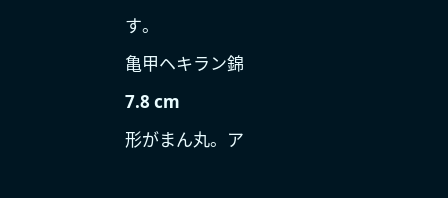す。

亀甲ヘキラン錦

7.8 cm

形がまん丸。ア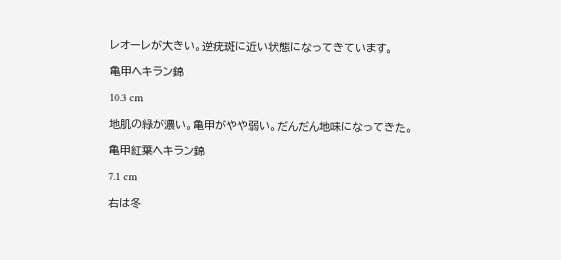レオーレが大きい。逆疣斑に近い状態になってきています。

亀甲ヘキラン錦

10.3 cm

地肌の緑が濃い。亀甲がやや弱い。だんだん地味になってきた。

亀甲紅葉ヘキラン錦

7.1 cm

右は冬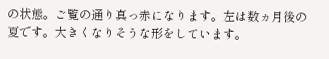の状態。ご覧の通り真っ赤になります。左は数ヵ月後の夏です。大きくなりそうな形をしています。